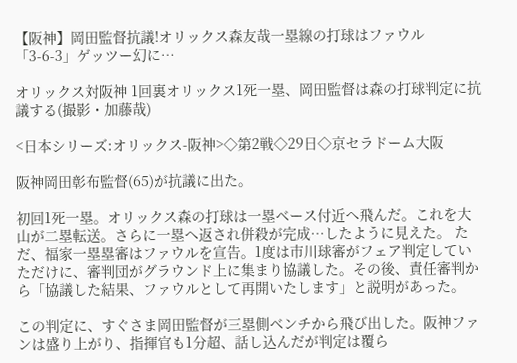【阪神】岡田監督抗議!オリックス森友哉一塁線の打球はファウル 「3-6-3」ゲッツー幻に…

オリックス対阪神 1回裏オリックス1死一塁、岡田監督は森の打球判定に抗議する(撮影・加藤哉)

<日本シリーズ:オリックス-阪神>◇第2戦◇29日◇京セラドーム大阪

阪神岡田彰布監督(65)が抗議に出た。

初回1死一塁。オリックス森の打球は一塁ベース付近へ飛んだ。これを大山が二塁転送。さらに一塁へ返され併殺が完成…したように見えた。 ただ、福家一塁塁審はファウルを宣告。1度は市川球審がフェア判定していただけに、審判団がグラウンド上に集まり協議した。その後、責任審判から「協議した結果、ファウルとして再開いたします」と説明があった。

この判定に、すぐさま岡田監督が三塁側ベンチから飛び出した。阪神ファンは盛り上がり、指揮官も1分超、話し込んだが判定は覆ら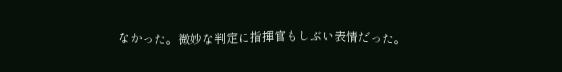なかった。微妙な判定に指揮官もしぶい表情だった。